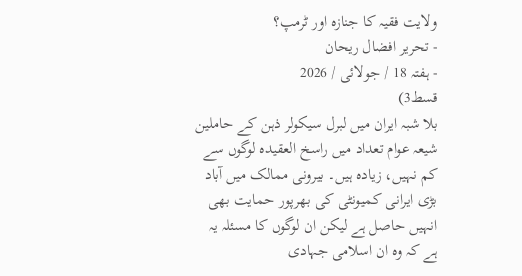ولایت فقیہ کا جنازہ اور ٹرمپ؟
- تحریر افضال ریحان
- ہفتہ 18 / جولائی / 2026
قسط3)
بلا شبہ ایران میں لبرل سیکولر ذہن کے حاملین شیعہ عوام تعداد میں راسخ العقیدہ لوگوں سے کم نہیں، زیادہ ہیں۔ بیرونی ممالک میں آباد بڑی ایرانی کمیونٹی کی بھرپور حمایت بھی انہیں حاصل ہے لیکن ان لوگوں کا مسئلہ یہ ہے کہ وہ ان اسلامی جہادی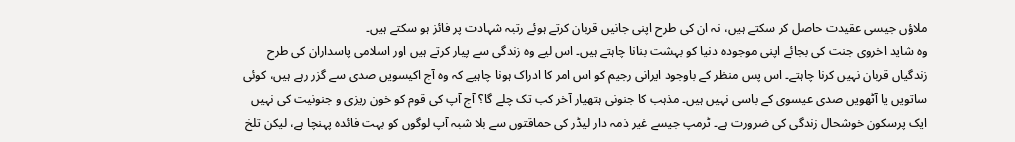ملاؤں جیسی عقیدت حاصل کر سکتے ہیں، نہ ان کی طرح اپنی جانیں قربان کرتے ہوئے رتبہ شہادت پر فائز ہو سکتے ہیں۔
وہ شاید اخروی جنت کی بجائے اپنی موجودہ دنیا کو بہشت بنانا چاہتے ہیں۔ اس لیے وہ زندگی سے پیار کرتے ہیں اور اسلامی پاسداران کی طرح زندگیاں قربان نہیں کرنا چاہتے۔ اس پس منظر کے باوجود ایرانی رجیم کو اس امر کا ادراک ہونا چاہیے کہ وہ آج اکیسویں صدی سے گزر رہے ہیں، کوئی ساتویں یا آٹھویں صدی عیسوی کے باسی نہیں ہیں۔ مذہب کا جنونی ہتھیار آخر کب تک چلے گا؟ آج آپ کی قوم کو خون ریزی و جنونیت کی نہیں ایک پرسکون خوشحال زندگی کی ضرورت ہے۔ ٹرمپ جیسے غیر ذمہ دار لیڈر کی حماقتوں سے بلا شبہ آپ لوگوں کو بہت فائدہ پہنچا ہے، لیکن تلخ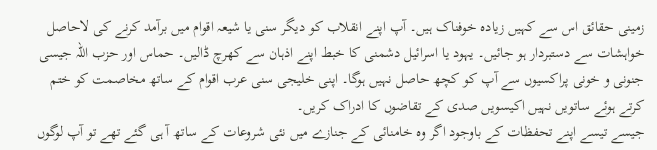زمینی حقائق اس سے کہیں زیادہ خوفناک ہیں۔ آپ اپنے انقلاب کو دیگر سنی یا شیعہ اقوام میں برآمد کرنے کی لاحاصل خواہشات سے دستبردار ہو جائیں۔ یہود یا اسرائیل دشمنی کا خبط اپنے اذہان سے کھرچ ڈالیں۔ حماس اور حزب اللہ جیسی جنونی و خونی پراکسیوں سے آپ کو کچھ حاصل نہیں ہوگا۔ اپنی خلیجی سنی عرب اقوام کے ساتھ مخاصمت کو ختم کرتے ہوئے ساتویں نہیں اکیسویں صدی کے تقاضوں کا ادراک کریں۔
جیسے تیسے اپنے تحفظات کے باوجود اگر وہ خامنائی کے جنازے میں نئی شروعات کے ساتھ آ ہی گئے تھے تو آپ لوگوں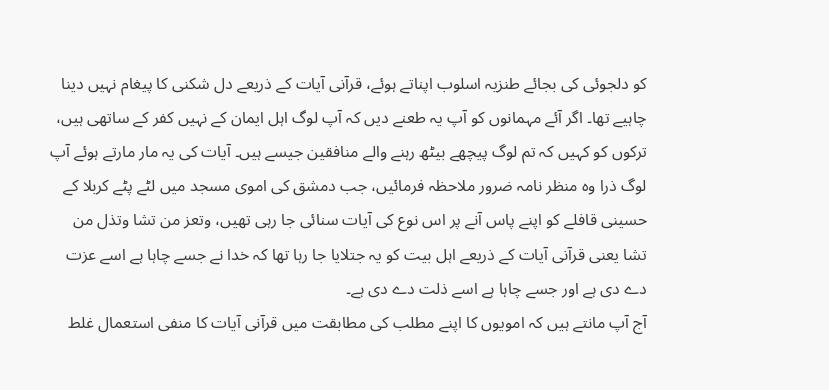کو دلجوئی کی بجائے طنزیہ اسلوب اپناتے ہوئے، قرآنی آیات کے ذریعے دل شکنی کا پیغام نہیں دینا چاہیے تھا۔ اگر آئے مہمانوں کو آپ یہ طعنے دیں کہ آپ لوگ اہل ایمان کے نہیں کفر کے ساتھی ہیں، ترکوں کو کہیں کہ تم لوگ پیچھے بیٹھ رہنے والے منافقین جیسے ہیں۔ آیات کی یہ مار مارتے ہوئے آپ لوگ ذرا وہ منظر نامہ ضرور ملاحظہ فرمائیں، جب دمشق کی اموی مسجد میں لٹے پٹے کربلا کے حسینی قافلے کو اپنے پاس آنے پر اس نوع کی آیات سنائی جا رہی تھیں، وتعز من تشا وتذل من تشا یعنی قرآنی آیات کے ذریعے اہل بیت کو یہ جتلایا جا رہا تھا کہ خدا نے جسے چاہا ہے اسے عزت دے دی ہے اور جسے چاہا ہے اسے ذلت دے دی ہے۔
آج آپ مانتے ہیں کہ امویوں کا اپنے مطلب کی مطابقت میں قرآنی آیات کا منفی استعمال غلط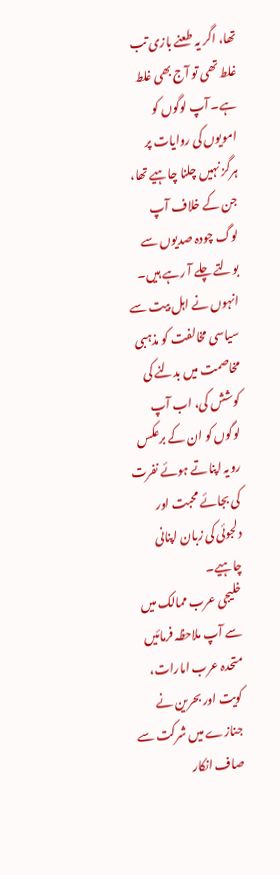تھا، اگر یہ طعنے بازی تب غلط تھی تو آج بھی غلط ہے۔ آپ لوگوں کو امویوں کی روایات پر ہرگز نہیں چلنا چاہیے تھا، جن کے خلاف آپ لوگ چودہ صدیوں سے بولتے چلے آ رہے ہیں۔ انہوں نے اہل بیت سے سیاسی مخالفت کو مذہبی مخاصمت میں بدلنے کی کوشش کی، اب آپ لوگوں کو ان کے برعکس رویہ اپناتے ہوئے نفرت کی بجائے محبت اور دلجوئی کی زبان اپنانی چاہیے۔
خلیجی عرب ممالک میں سے آپ ملاحظہ فرمائیں متحدہ عرب امارات، کویت اور بحرین نے جنازے میں شرکت سے صاف انکار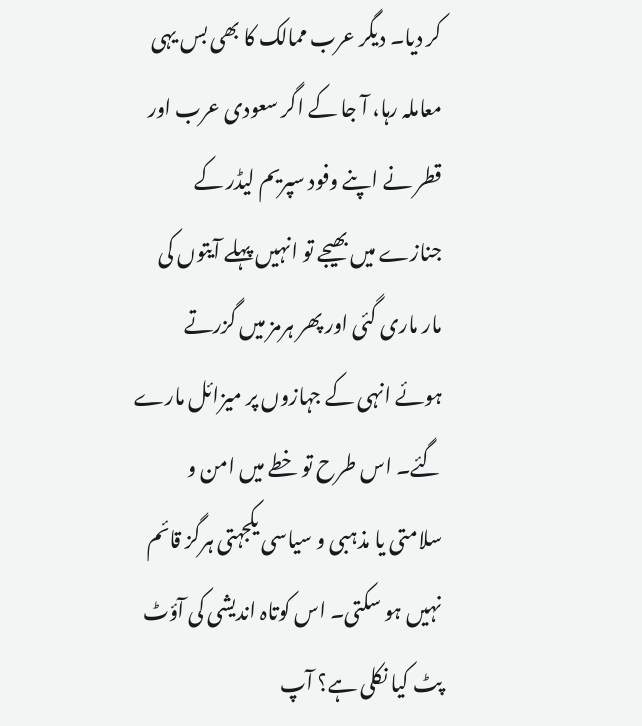کر دیا۔ دیگر عرب ممالک کا بھی بس یہی معاملہ رہا، آ جا کے اگر سعودی عرب اور قطر نے اپنے وفود سپریم لیڈر کے جنازے میں بھیجے تو انہیں پہلے آیتوں کی مار ماری گئی اور پھر ہرمز میں گزرتے ہوئے انہی کے جہازوں پر میزائل مارے گئے۔ اس طرح تو خطے میں امن و سلامتی یا مذہبی و سیاسی یکجہتی ہرگز قائم نہیں ہو سکتی۔ اس کوتاہ اندیشی کی آؤٹ پٹ کیا نکلی ہے؟ آپ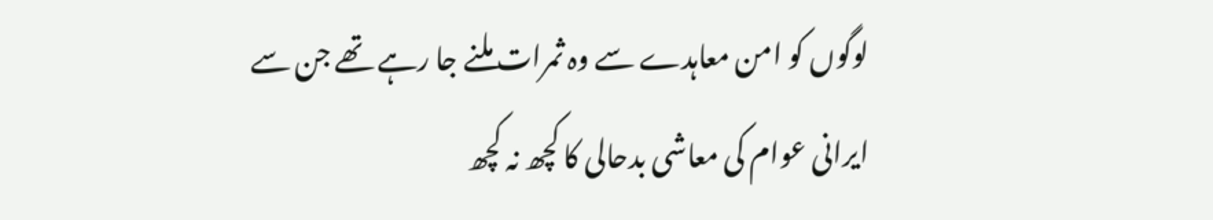لوگوں کو امن معاہدے سے وہ ثمرات ملنے جا رہے تھے جن سے ایرانی عوام کی معاشی بدحالی کا کچھ نہ کچھ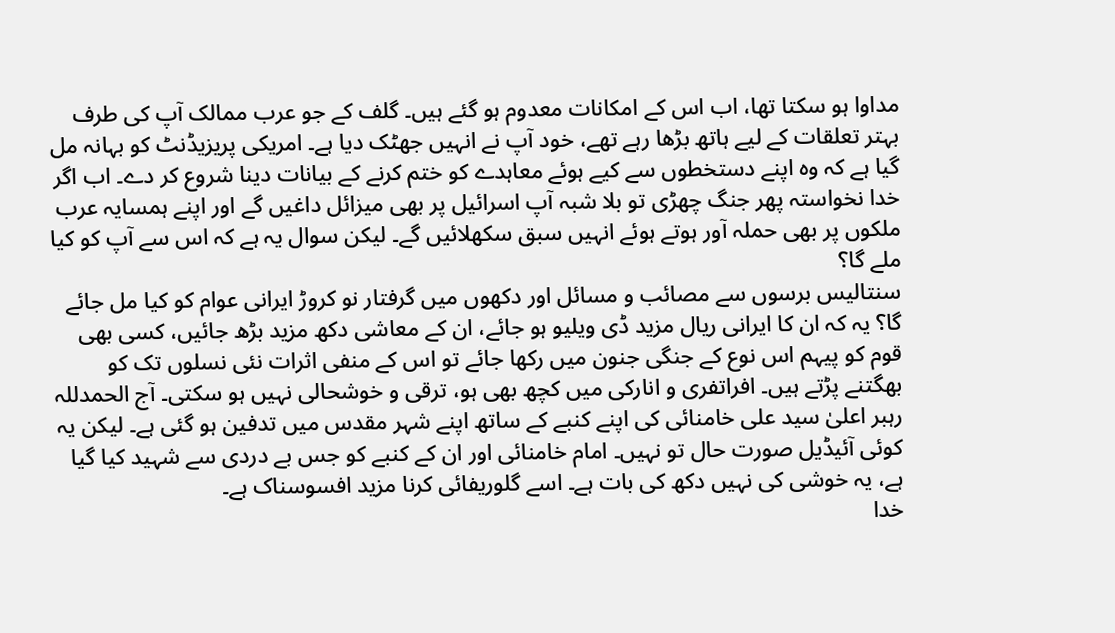مداوا ہو سکتا تھا، اب اس کے امکانات معدوم ہو گئے ہیں۔ گلف کے جو عرب ممالک آپ کی طرف بہتر تعلقات کے لیے ہاتھ بڑھا رہے تھے، خود آپ نے انہیں جھٹک دیا ہے۔ امریکی پریزیڈنٹ کو بہانہ مل گیا ہے کہ وہ اپنے دستخطوں سے کیے ہوئے معاہدے کو ختم کرنے کے بیانات دینا شروع کر دے۔ اب اگر خدا نخواستہ پھر جنگ چھڑی تو بلا شبہ آپ اسرائیل پر بھی میزائل داغیں گے اور اپنے ہمسایہ عرب ملکوں پر بھی حملہ آور ہوتے ہوئے انہیں سبق سکھلائیں گے۔ لیکن سوال یہ ہے کہ اس سے آپ کو کیا ملے گا؟
سنتالیس برسوں سے مصائب و مسائل اور دکھوں میں گرفتار نو کروڑ ایرانی عوام کو کیا مل جائے گا؟ یہ کہ ان کا ایرانی ریال مزید ڈی ویلیو ہو جائے، ان کے معاشی دکھ مزید بڑھ جائیں، کسی بھی قوم کو پیہم اس نوع کے جنگی جنون میں رکھا جائے تو اس کے منفی اثرات نئی نسلوں تک کو بھگتنے پڑتے ہیں۔ افراتفری و انارکی میں کچھ بھی ہو، ترقی و خوشحالی نہیں ہو سکتی۔ آج الحمدللہ رہبر اعلیٰ سید علی خامنائی کی اپنے کنبے کے ساتھ اپنے شہر مقدس میں تدفین ہو گئی ہے۔ لیکن یہ کوئی آئیڈیل صورت حال تو نہیں۔ امام خامنائی اور ان کے کنبے کو جس بے دردی سے شہید کیا گیا ہے، یہ خوشی کی نہیں دکھ کی بات ہے۔ اسے گلوریفائی کرنا مزید افسوسناک ہے۔
خدا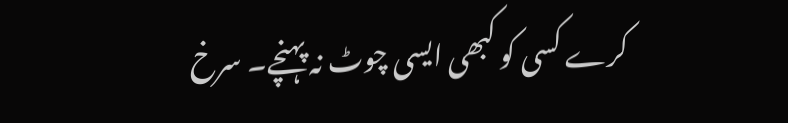کرے کسی کو کبھی ایسی چوٹ نہ پہنچے۔ سرخ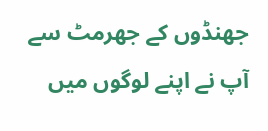جھنڈوں کے جھرمٹ سے آپ نے اپنے لوگوں میں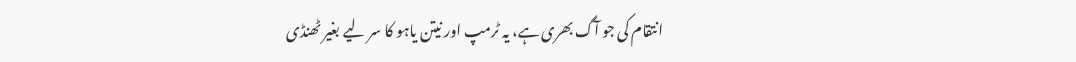انتقام کی جو آگ بھری ہے، یہ ٹرمپ اور نیتن یاہو کا سر لیے بغیر ٹھنڈی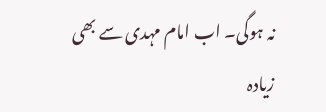نہ ہوگی۔ اب امام مہدی سے بھی زیادہ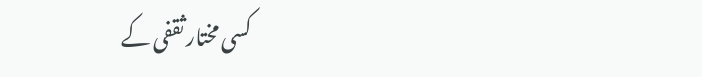کسی مختار ثقفی کے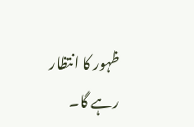ظہور کا انتظار رہے گا۔